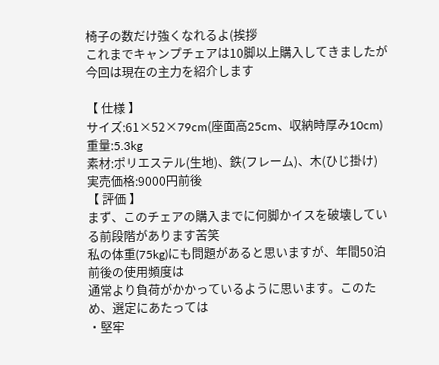椅子の数だけ強くなれるよ(挨拶
これまでキャンプチェアは10脚以上購入してきましたが
今回は現在の主力を紹介します

【 仕様 】
サイズ:61×52×79cm(座面高25cm、収納時厚み10cm)
重量:5.3kg
素材:ポリエステル(生地)、鉄(フレーム)、木(ひじ掛け)
実売価格:9000円前後
【 評価 】
まず、このチェアの購入までに何脚かイスを破壊している前段階があります苦笑
私の体重(75kg)にも問題があると思いますが、年間50泊前後の使用頻度は
通常より負荷がかかっているように思います。このため、選定にあたっては
・堅牢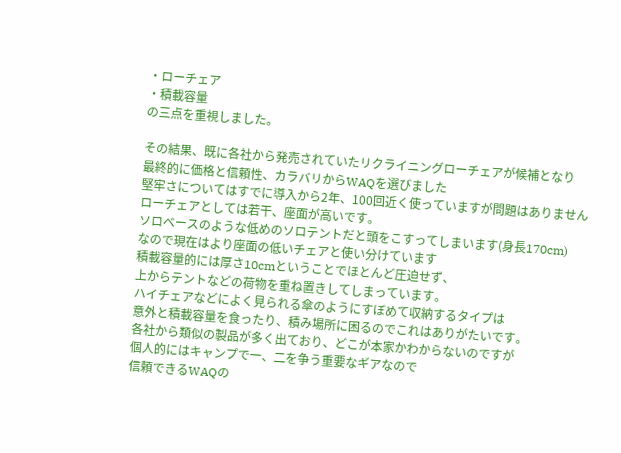・ローチェア
・積載容量
の三点を重視しました。

その結果、既に各社から発売されていたリクライニングローチェアが候補となり
最終的に価格と信頼性、カラバリからWAQを選びました
堅牢さについてはすでに導入から2年、100回近く使っていますが問題はありません
ローチェアとしては若干、座面が高いです。
ソロベースのような低めのソロテントだと頭をこすってしまいます(身長170cm)
なので現在はより座面の低いチェアと使い分けています
積載容量的には厚さ10cmということでほとんど圧迫せず、
上からテントなどの荷物を重ね置きしてしまっています。
ハイチェアなどによく見られる傘のようにすぼめて収納するタイプは
意外と積載容量を食ったり、積み場所に困るのでこれはありがたいです。
各社から類似の製品が多く出ており、どこが本家かわからないのですが
個人的にはキャンプで一、二を争う重要なギアなので
信頼できるWAQの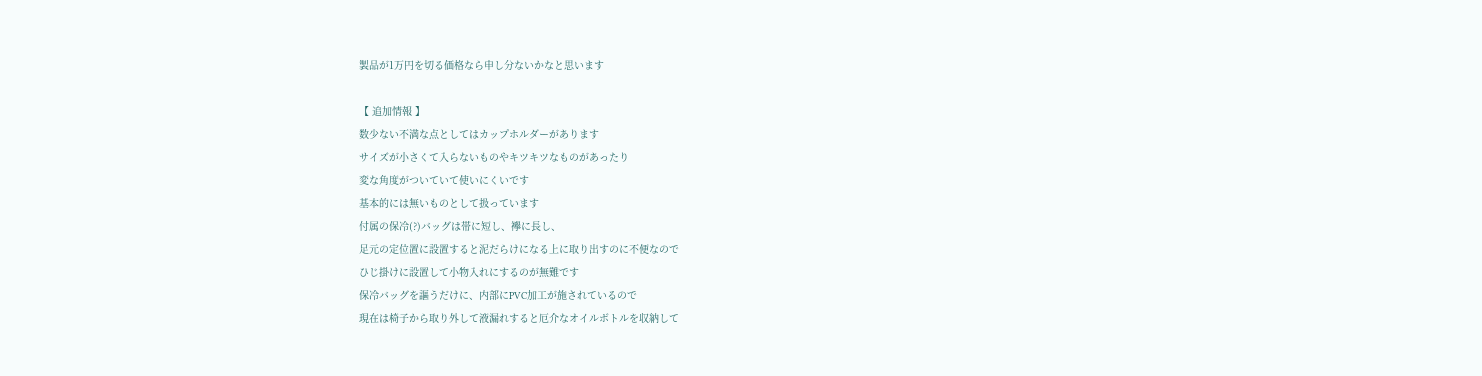製品が1万円を切る価格なら申し分ないかなと思います

【 追加情報 】
数少ない不満な点としてはカップホルダーがあります
サイズが小さくて入らないものやキツキツなものがあったり
変な角度がついていて使いにくいです
基本的には無いものとして扱っています
付属の保冷(?)バッグは帯に短し、襷に長し、
足元の定位置に設置すると泥だらけになる上に取り出すのに不便なので
ひじ掛けに設置して小物入れにするのが無難です
保冷バッグを謳うだけに、内部にPVC加工が施されているので
現在は椅子から取り外して液漏れすると厄介なオイルボトルを収納して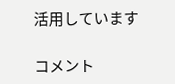活用しています

コメント